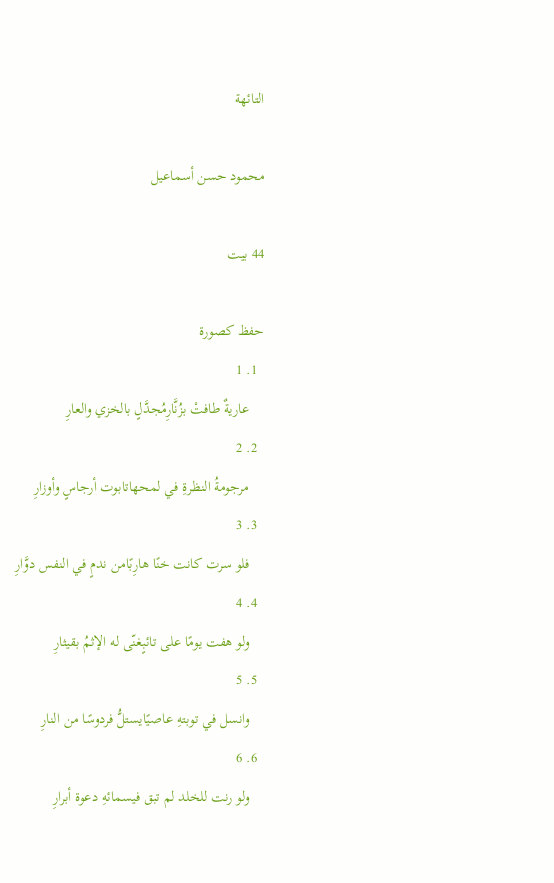التائهة

محمود حسن أسماعيل

44 بيت

حفظ كصورة
  1. 1
    عاريةٌ طافتْ بزُنَّارِمُجدَّلٍ بالخزي والعارِ
  2. 2
    مرجومةُ النظرةِ في لمحهاتابوت أرجاسٍ وأوزارِ
  3. 3
    فلو سرت كانت خنًا هارِبًامن ندمٍ في النفس دوَّارِ
  4. 4
    ولو هفت يومًا على تائبٍغنّى له الإثمُ بقيثارِ
  5. 5
    وانسل في توبتهِ عاصيًايستلُّ فردوسًا من النارِ
  6. 6
    ولو رنت للخلد لم تبق فيسمائهِ دعوة أبرارِ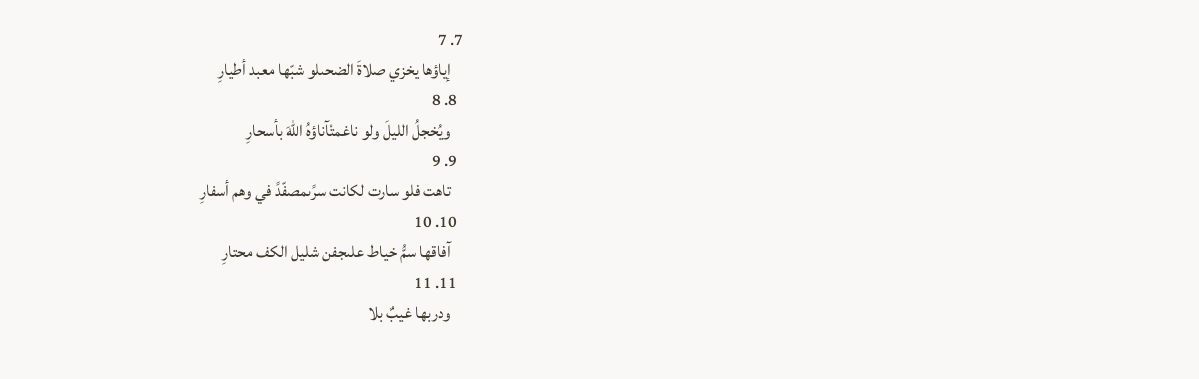7. 7
    إياؤها يخزي صلاةَ الضحىلو شبّها معبد أطيارِ
  8. 8
    ويُخجلُ الليلَ ولو ناغمتْآناؤهُ اللهَ بأسحارِ
  9. 9
    تاهت فلو سارت لكانت سرًىمصفّدً في وهم أسفارِ
  10. 10
    آفاقها سمُّ خياط علىجفن شليل الكف محتارِ
  11. 11
    ودربها غيبٌ بلا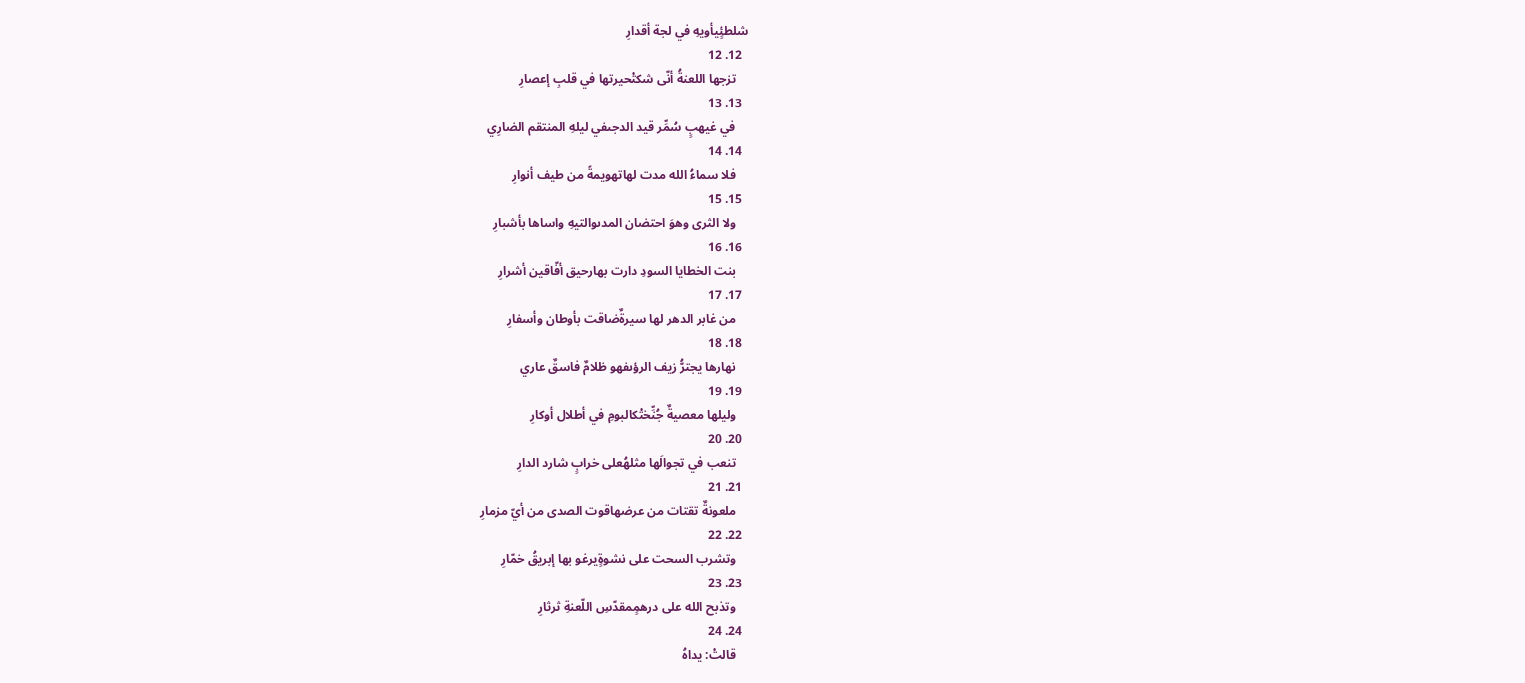شلطئٍيأويهِ في لجة أقدارِ
  12. 12
    تزجها اللعنةُ أنّى شكتْحيرتها في قلبِ إعصارِ
  13. 13
    في غيهبٍ سُمِّر قيد الدجىفي ليلهِ المنتقم الضارِي
  14. 14
    فلا سماءُ الله مدت لهاتهويمةً من طيف أنوارِ
  15. 15
    ولا الثرى وهوَ احتضان المدىوالتيهِ واساها بأشبارِ
  16. 16
    بنت الخطايا السودِ دارت بهارحيق أفّاقين أشرارِ
  17. 17
    من غابر الدهر لها سيرةٌضاقت بأوطان وأسفارِ
  18. 18
    نهارها يجترُّ زيف الرؤىفهو ظلامٌ فاسقٌ عاري
  19. 19
    وليلها معصيةٌ جُنِّختْكالبومِ في أطلال أوكارِ
  20. 20
    تنعب في تجوالَها مثلهُعلى خرابٍ شارد الدارِ
  21. 21
    ملعونةٌ تقتات من عرضهاقوت الصدى من أيّ مزمارِ
  22. 22
    وتشرب السحت على نشوةٍيرغو بها إبريقُ خمّارِ
  23. 23
    وتذبح الله على درهمٍمقدّسِ اللّعنةِ ثرثارِ
  24. 24
    قالتْ: يداهُ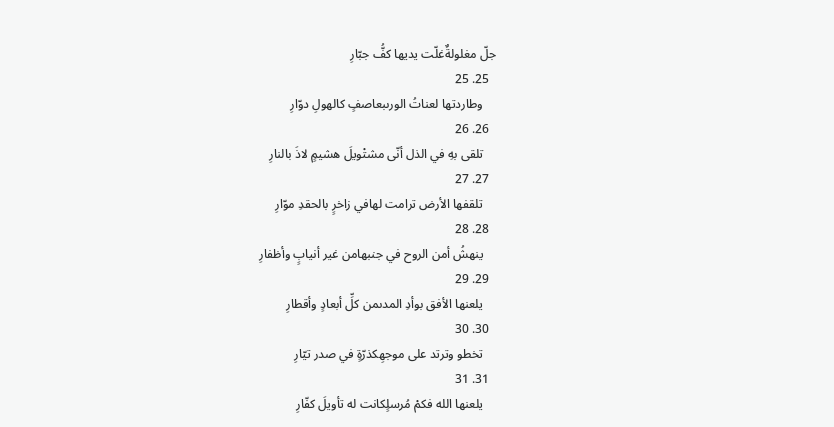جلّ مغلولةٌغلّت يديها كفُّ جبّارِ
  25. 25
    وطاردتها لعناتُ الورىبعاصفٍ كالهولِ دوّارِ
  26. 26
    تلقى بهِ في الذل أنّى مشتْويلَ هشيمٍ لاذَ بالنارِ
  27. 27
    تلقفها الأرض ترامت لهافي زاخرٍ بالحقدِ موّارِ
  28. 28
    ينهشُ أمن الروح في جنبهامن غير أنيابٍ وأظفارِ
  29. 29
    يلعنها الأفق بوأدِ المدىمن كلِّ أبعادٍ وأقطارِ
  30. 30
    تخطو وترتد على موجهِكذرّةٍ في صدر تيّارِ
  31. 31
    يلعنها الله فكمْ مُرسلٍكانت له تأويلَ كفّارِ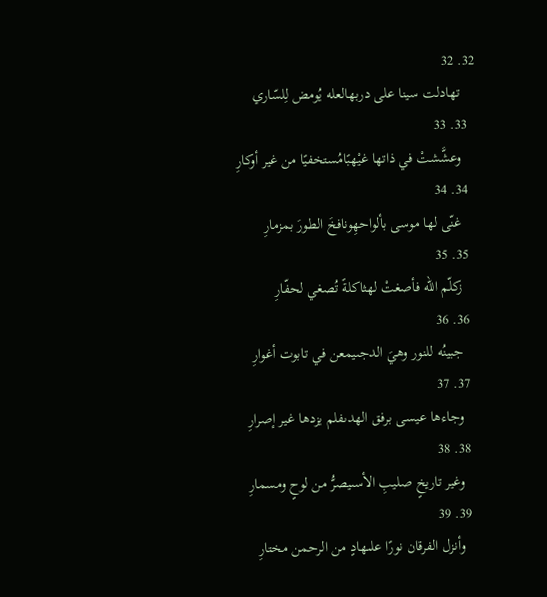32. 32
    تهادلت سينا على دربهالعله يُومض لِلسّاري
  33. 33
    وعشَّشتْ في ذاتها غيْهبًامُستخفيًا من غير أوكارِ
  34. 34
    غنّى لها موسى بألواحهِونافخَ الطورَ بمزمارِ
  35. 35
    زكلّم الله فأصغتْ لهثاكلةً تُصغي لحفّارِ
  36. 36
    جبينُه للنور وهيَ الدجىيمعن في تابوت أغوارِ
  37. 37
    وجاءها عيسى برفق الهدىفلم يزدها غير إصرارِ
  38. 38
    وغير تاريخٍ صليبِ الأسىيصرُّ من لوحٍ ومسمارِ
  39. 39
    وأنزل الفرقان نورًا علىهادٍ من الرحمن مختارِ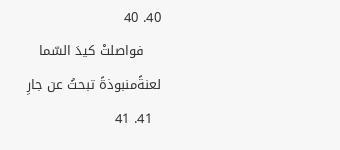40. 40
    فواصلتْ كيدَ السّما لعنةًمنبوذةً تبحثُ عن جارِ
  41. 41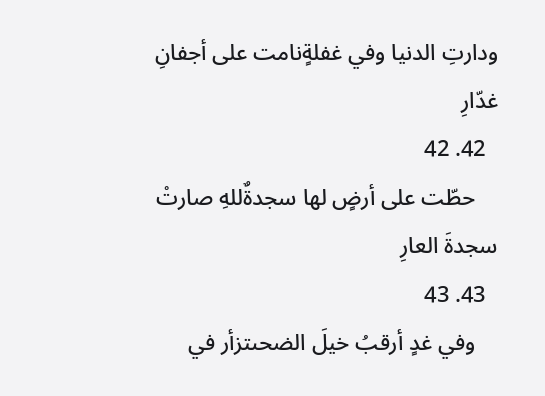ودارتِ الدنيا وفي غفلةٍنامت على أجفانِ غدّارِ
  42. 42
    حطّت على أرضٍ لها سجدةٌللهِ صارتْ سجدةَ العارِ
  43. 43
    وفي غدٍ أرقبُ خيلَ الضحىتزأر في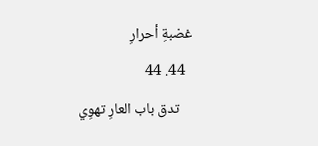غضبةِ أحرارِ
  44. 44
    تدق باب العارِ تهوِي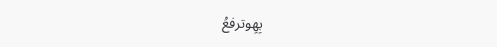بِهِوترفعُ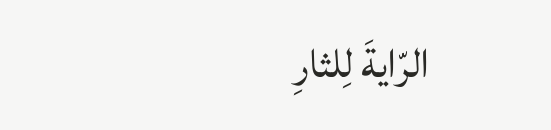الرّايةَ لِلثارِ